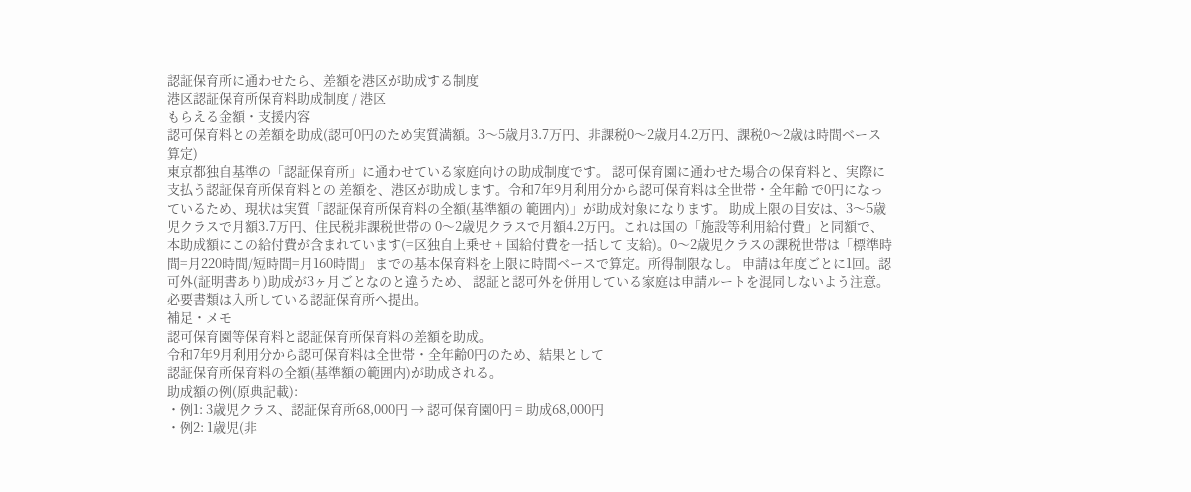認証保育所に通わせたら、差額を港区が助成する制度
港区認証保育所保育料助成制度 / 港区
もらえる金額・支援内容
認可保育料との差額を助成(認可0円のため実質満額。3〜5歳月3.7万円、非課税0〜2歳月4.2万円、課税0〜2歳は時間ベース算定)
東京都独自基準の「認証保育所」に通わせている家庭向けの助成制度です。 認可保育園に通わせた場合の保育料と、実際に支払う認証保育所保育料との 差額を、港区が助成します。令和7年9月利用分から認可保育料は全世帯・全年齢 で0円になっているため、現状は実質「認証保育所保育料の全額(基準額の 範囲内)」が助成対象になります。 助成上限の目安は、3〜5歳児クラスで月額3.7万円、住民税非課税世帯の 0〜2歳児クラスで月額4.2万円。これは国の「施設等利用給付費」と同額で、 本助成額にこの給付費が含まれています(=区独自上乗せ + 国給付費を一括して 支給)。0〜2歳児クラスの課税世帯は「標準時間=月220時間/短時間=月160時間」 までの基本保育料を上限に時間ベースで算定。所得制限なし。 申請は年度ごとに1回。認可外(証明書あり)助成が3ヶ月ごとなのと違うため、 認証と認可外を併用している家庭は申請ルートを混同しないよう注意。 必要書類は入所している認証保育所へ提出。
補足・メモ
認可保育園等保育料と認証保育所保育料の差額を助成。
令和7年9月利用分から認可保育料は全世帯・全年齢0円のため、結果として
認証保育所保育料の全額(基準額の範囲内)が助成される。
助成額の例(原典記載):
・例1: 3歳児クラス、認証保育所68,000円 → 認可保育園0円 = 助成68,000円
・例2: 1歳児(非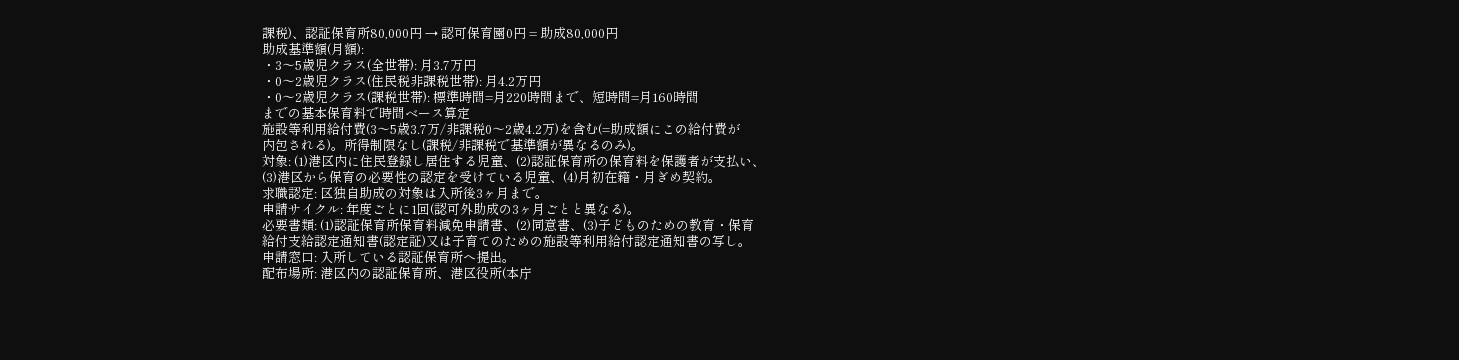課税)、認証保育所80,000円 → 認可保育園0円 = 助成80,000円
助成基準額(月額):
・3〜5歳児クラス(全世帯): 月3.7万円
・0〜2歳児クラス(住民税非課税世帯): 月4.2万円
・0〜2歳児クラス(課税世帯): 標準時間=月220時間まで、短時間=月160時間
までの基本保育料で時間ベース算定
施設等利用給付費(3〜5歳3.7万/非課税0〜2歳4.2万)を含む(=助成額にこの給付費が
内包される)。所得制限なし(課税/非課税で基準額が異なるのみ)。
対象: (1)港区内に住民登録し居住する児童、(2)認証保育所の保育料を保護者が支払い、
(3)港区から保育の必要性の認定を受けている児童、(4)月初在籍・月ぎめ契約。
求職認定: 区独自助成の対象は入所後3ヶ月まで。
申請サイクル: 年度ごとに1回(認可外助成の3ヶ月ごとと異なる)。
必要書類: (1)認証保育所保育料減免申請書、(2)同意書、(3)子どものための教育・保育
給付支給認定通知書(認定証)又は子育てのための施設等利用給付認定通知書の写し。
申請窓口: 入所している認証保育所へ提出。
配布場所: 港区内の認証保育所、港区役所(本庁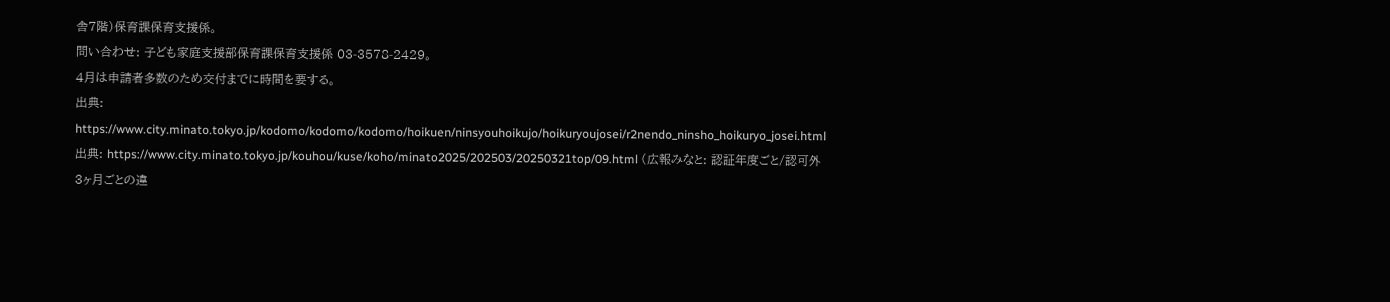舎7階)保育課保育支援係。
問い合わせ: 子ども家庭支援部保育課保育支援係 03-3578-2429。
4月は申請者多数のため交付までに時間を要する。
出典: https://www.city.minato.tokyo.jp/kodomo/kodomo/kodomo/hoikuen/ninsyouhoikujo/hoikuryoujosei/r2nendo_ninsho_hoikuryo_josei.html
出典: https://www.city.minato.tokyo.jp/kouhou/kuse/koho/minato2025/202503/20250321top/09.html (広報みなと: 認証年度ごと/認可外3ヶ月ごとの違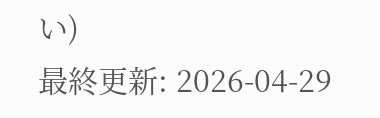い)
最終更新: 2026-04-29